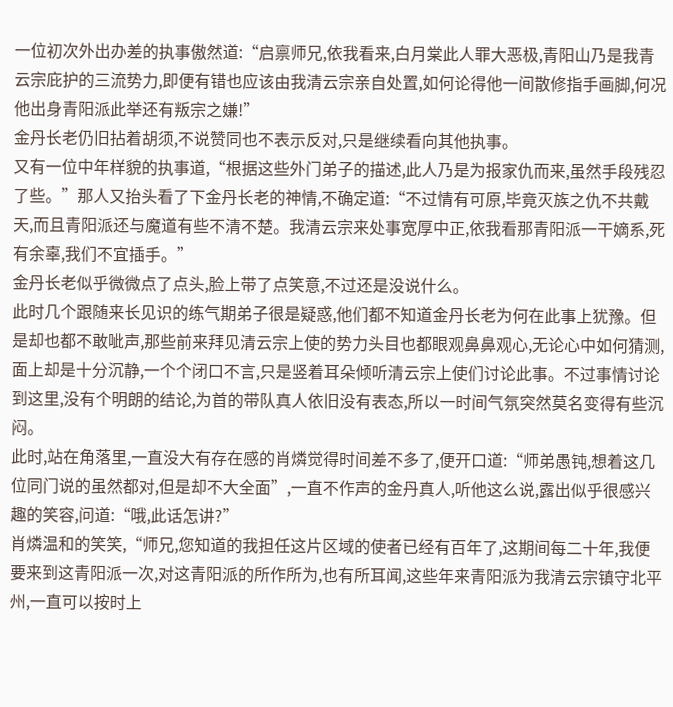一位初次外出办差的执事傲然道:“启禀师兄,依我看来,白月棠此人罪大恶极,青阳山乃是我青云宗庇护的三流势力,即便有错也应该由我清云宗亲自处置,如何论得他一间散修指手画脚,何况他出身青阳派此举还有叛宗之嫌!”
金丹长老仍旧拈着胡须,不说赞同也不表示反对,只是继续看向其他执事。
又有一位中年样貌的执事道,“根据这些外门弟子的描述,此人乃是为报家仇而来,虽然手段残忍了些。”那人又抬头看了下金丹长老的神情,不确定道:“不过情有可原,毕竟灭族之仇不共戴天,而且青阳派还与魔道有些不清不楚。我清云宗来处事宽厚中正,依我看那青阳派一干嫡系,死有余辜,我们不宜插手。”
金丹长老似乎微微点了点头,脸上带了点笑意,不过还是没说什么。
此时几个跟随来长见识的练气期弟子很是疑惑,他们都不知道金丹长老为何在此事上犹豫。但是却也都不敢呲声,那些前来拜见清云宗上使的势力头目也都眼观鼻鼻观心,无论心中如何猜测,面上却是十分沉静,一个个闭口不言,只是竖着耳朵倾听清云宗上使们讨论此事。不过事情讨论到这里,没有个明朗的结论,为首的带队真人依旧没有表态,所以一时间气氛突然莫名变得有些沉闷。
此时,站在角落里,一直没大有存在感的肖燐觉得时间差不多了,便开口道:“师弟愚钝,想着这几位同门说的虽然都对,但是却不大全面”,一直不作声的金丹真人,听他这么说,露出似乎很感兴趣的笑容,问道:“哦,此话怎讲?”
肖燐温和的笑笑,“师兄,您知道的我担任这片区域的使者已经有百年了,这期间每二十年,我便要来到这青阳派一次,对这青阳派的所作所为,也有所耳闻,这些年来青阳派为我清云宗镇守北平州,一直可以按时上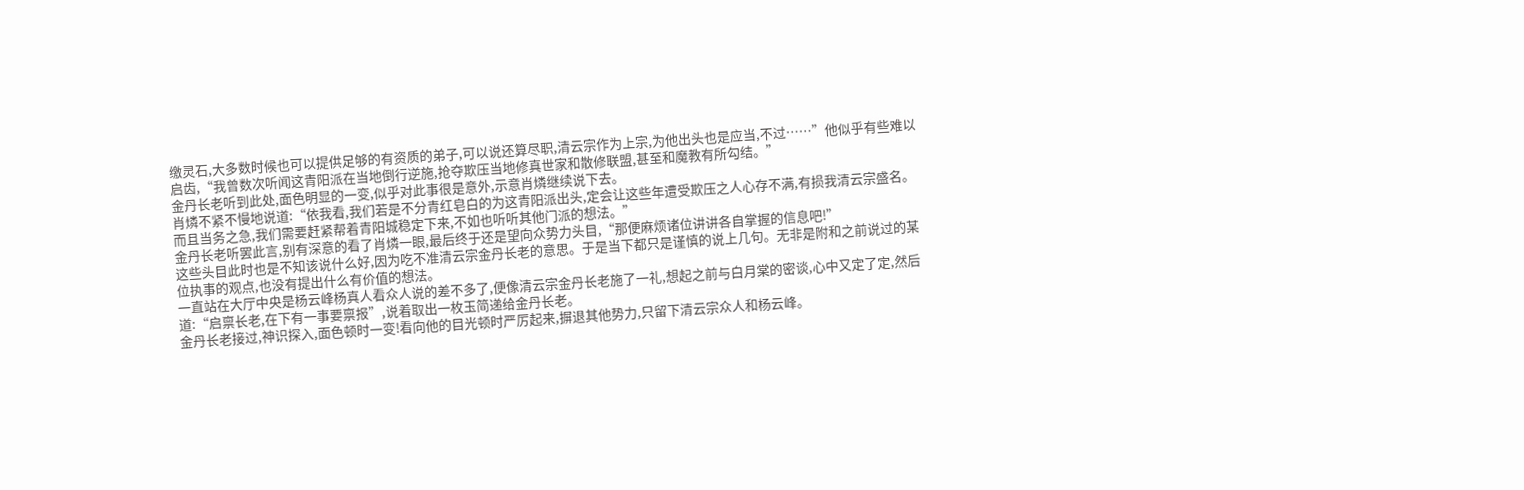缴灵石,大多数时候也可以提供足够的有资质的弟子,可以说还算尽职,清云宗作为上宗,为他出头也是应当,不过……”他似乎有些难以启齿,“我曾数次听闻这青阳派在当地倒行逆施,抢夺欺压当地修真世家和散修联盟,甚至和魔教有所勾结。”
金丹长老听到此处,面色明显的一变,似乎对此事很是意外,示意肖燐继续说下去。
肖燐不紧不慢地说道:“依我看,我们若是不分青红皂白的为这青阳派出头,定会让这些年遭受欺压之人心存不满,有损我清云宗盛名。而且当务之急,我们需要赶紧帮着青阳城稳定下来,不如也听听其他门派的想法。”
金丹长老听罢此言,别有深意的看了肖燐一眼,最后终于还是望向众势力头目,“那便麻烦诸位讲讲各自掌握的信息吧!”
这些头目此时也是不知该说什么好,因为吃不准清云宗金丹长老的意思。于是当下都只是谨慎的说上几句。无非是附和之前说过的某位执事的观点,也没有提出什么有价值的想法。
一直站在大厅中央是杨云峰杨真人看众人说的差不多了,便像清云宗金丹长老施了一礼,想起之前与白月棠的密谈,心中又定了定,然后道:“启禀长老,在下有一事要禀报”,说着取出一枚玉简递给金丹长老。
金丹长老接过,神识探入,面色顿时一变!看向他的目光顿时严厉起来,摒退其他势力,只留下清云宗众人和杨云峰。